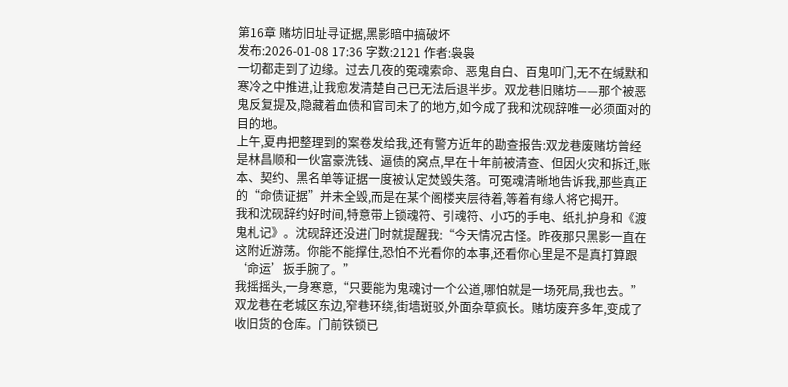第16章 赌坊旧址寻证据,黑影暗中搞破坏
发布:2026-01-08 17:36 字数:2121 作者:袅袅
一切都走到了边缘。过去几夜的冤魂索命、恶鬼自白、百鬼叩门,无不在缄默和寒冷之中推进,让我愈发清楚自己已无法后退半步。双龙巷旧赌坊——那个被恶鬼反复提及,隐藏着血债和官司未了的地方,如今成了我和沈砚辞唯一必须面对的目的地。
上午,夏冉把整理到的案卷发给我,还有警方近年的勘查报告:双龙巷废赌坊曾经是林昌顺和一伙富豪洗钱、逼债的窝点,早在十年前被清查、但因火灾和拆迁,账本、契约、黑名单等证据一度被认定焚毁失落。可冤魂清晰地告诉我,那些真正的“命债证据”并未全毁,而是在某个阁楼夹层待着,等着有缘人将它揭开。
我和沈砚辞约好时间,特意带上锁魂符、引魂符、小巧的手电、纸扎护身和《渡鬼札记》。沈砚辞还没进门时就提醒我:“今天情况古怪。昨夜那只黑影一直在这附近游荡。你能不能撑住,恐怕不光看你的本事,还看你心里是不是真打算跟‘命运’扳手腕了。”
我摇摇头,一身寒意,“只要能为鬼魂讨一个公道,哪怕就是一场死局,我也去。”
双龙巷在老城区东边,窄巷环绕,街墙斑驳,外面杂草疯长。赌坊废弃多年,变成了收旧货的仓库。门前铁锁已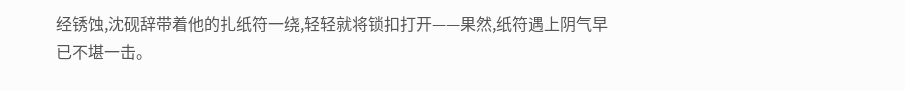经锈蚀,沈砚辞带着他的扎纸符一绕,轻轻就将锁扣打开——果然,纸符遇上阴气早已不堪一击。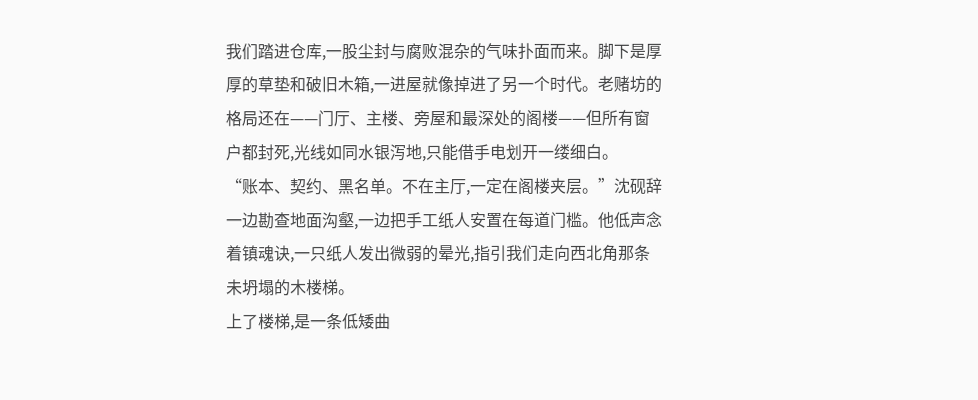我们踏进仓库,一股尘封与腐败混杂的气味扑面而来。脚下是厚厚的草垫和破旧木箱,一进屋就像掉进了另一个时代。老赌坊的格局还在——门厅、主楼、旁屋和最深处的阁楼——但所有窗户都封死,光线如同水银泻地,只能借手电划开一缕细白。
“账本、契约、黑名单。不在主厅,一定在阁楼夹层。”沈砚辞一边勘查地面沟壑,一边把手工纸人安置在每道门槛。他低声念着镇魂诀,一只纸人发出微弱的晕光,指引我们走向西北角那条未坍塌的木楼梯。
上了楼梯,是一条低矮曲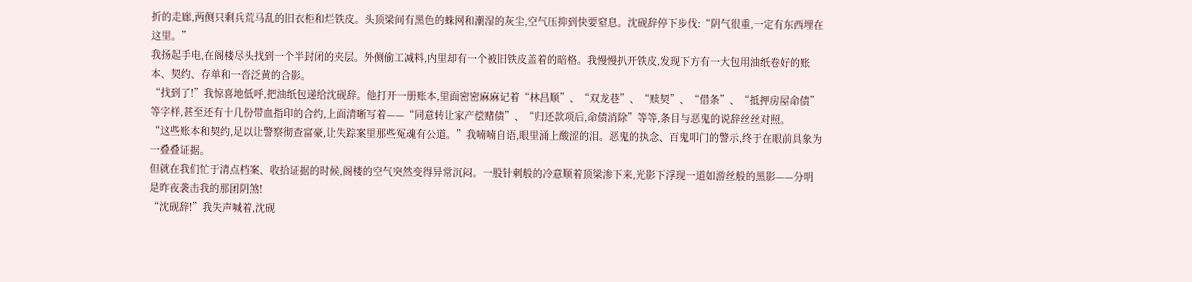折的走廊,两侧只剩兵荒马乱的旧衣柜和烂铁皮。头顶梁间有黑色的蛛网和潮湿的灰尘,空气压抑到快要窒息。沈砚辞停下步伐:“阴气很重,一定有东西埋在这里。”
我扬起手电,在阁楼尽头找到一个半封闭的夹层。外侧偷工减料,内里却有一个被旧铁皮盖着的暗格。我慢慢扒开铁皮,发现下方有一大包用油纸卷好的账本、契约、存单和一沓泛黄的合影。
“找到了!”我惊喜地低呼,把油纸包递给沈砚辞。他打开一册账本,里面密密麻麻记着“林昌顺”、“双龙巷”、“赎契”、“借条”、“抵押房屋命债”等字样,甚至还有十几份带血指印的合约,上面清晰写着——“同意转让家产偿赌债”、“归还款项后,命债消除”等等,条目与恶鬼的说辞丝丝对照。
“这些账本和契约,足以让警察彻查富豪,让失踪案里那些冤魂有公道。”我喃喃自语,眼里涌上酸涩的泪。恶鬼的执念、百鬼叩门的警示,终于在眼前具象为一叠叠证据。
但就在我们忙于清点档案、收拾证据的时候,阁楼的空气突然变得异常沉闷。一股针刺般的冷意顺着顶梁渗下来,光影下浮现一道如游丝般的黑影——分明是昨夜袭击我的那团阴煞!
“沈砚辞!”我失声喊着,沈砚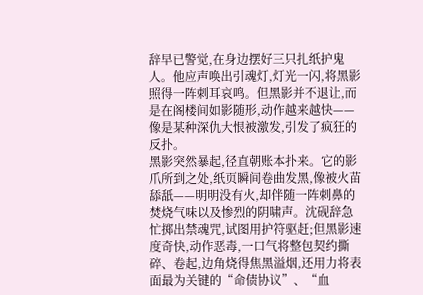辞早已警觉,在身边摆好三只扎纸护鬼人。他应声唤出引魂灯,灯光一闪,将黑影照得一阵刺耳哀鸣。但黑影并不退让,而是在阁楼间如影随形,动作越来越快——像是某种深仇大恨被激发,引发了疯狂的反扑。
黑影突然暴起,径直朝账本扑来。它的影爪所到之处,纸页瞬间卷曲发黑,像被火苗舔舐——明明没有火,却伴随一阵刺鼻的焚烧气味以及惨烈的阴啸声。沈砚辞急忙掷出禁魂咒,试图用护符驱赶;但黑影速度奇快,动作恶毒,一口气将整包契约撕碎、卷起,边角烧得焦黑溢烟,还用力将表面最为关键的“命债协议”、“血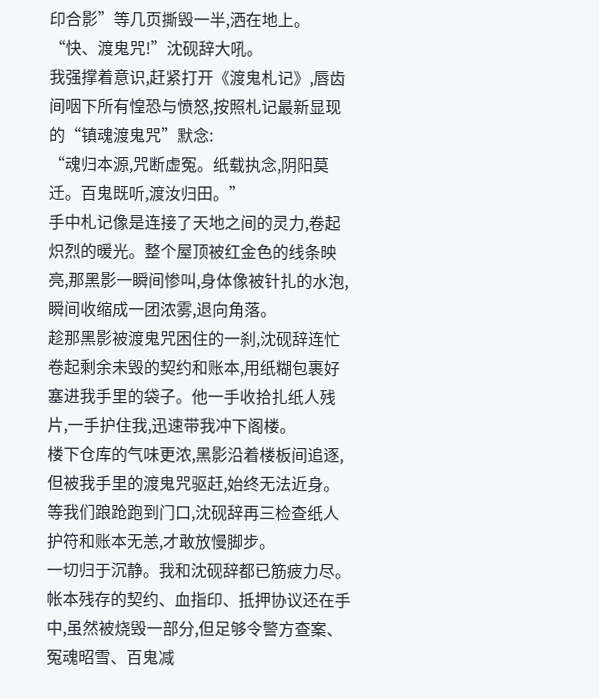印合影”等几页撕毁一半,洒在地上。
“快、渡鬼咒!”沈砚辞大吼。
我强撑着意识,赶紧打开《渡鬼札记》,唇齿间咽下所有惶恐与愤怒,按照札记最新显现的“镇魂渡鬼咒”默念:
“魂归本源,咒断虚冤。纸载执念,阴阳莫迁。百鬼既听,渡汝归田。”
手中札记像是连接了天地之间的灵力,卷起炽烈的暖光。整个屋顶被红金色的线条映亮,那黑影一瞬间惨叫,身体像被针扎的水泡,瞬间收缩成一团浓雾,退向角落。
趁那黑影被渡鬼咒困住的一刹,沈砚辞连忙卷起剩余未毁的契约和账本,用纸糊包裹好塞进我手里的袋子。他一手收拾扎纸人残片,一手护住我,迅速带我冲下阁楼。
楼下仓库的气味更浓,黑影沿着楼板间追逐,但被我手里的渡鬼咒驱赶,始终无法近身。等我们踉跄跑到门口,沈砚辞再三检查纸人护符和账本无恙,才敢放慢脚步。
一切归于沉静。我和沈砚辞都已筋疲力尽。帐本残存的契约、血指印、抵押协议还在手中,虽然被烧毁一部分,但足够令警方查案、冤魂昭雪、百鬼减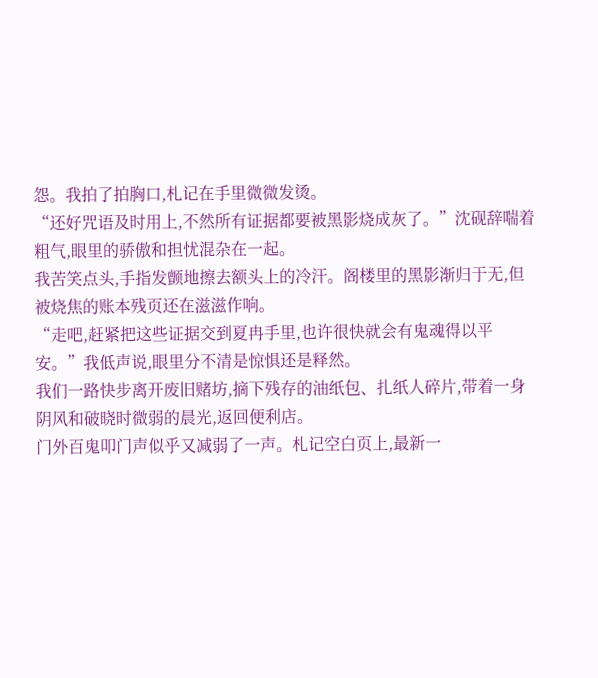怨。我拍了拍胸口,札记在手里微微发烫。
“还好咒语及时用上,不然所有证据都要被黑影烧成灰了。”沈砚辞喘着粗气,眼里的骄傲和担忧混杂在一起。
我苦笑点头,手指发颤地擦去额头上的冷汗。阁楼里的黑影渐归于无,但被烧焦的账本残页还在滋滋作响。
“走吧,赶紧把这些证据交到夏冉手里,也许很快就会有鬼魂得以平安。”我低声说,眼里分不清是惊惧还是释然。
我们一路快步离开废旧赌坊,摘下残存的油纸包、扎纸人碎片,带着一身阴风和破晓时微弱的晨光,返回便利店。
门外百鬼叩门声似乎又减弱了一声。札记空白页上,最新一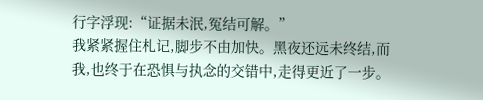行字浮现:“证据未泯,冤结可解。”
我紧紧握住札记,脚步不由加快。黑夜还远未终结,而我,也终于在恐惧与执念的交错中,走得更近了一步。